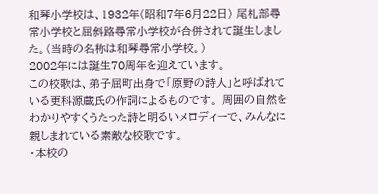和琴小学校は、1932年(昭和7年6月22日) 尾札部尋常小学校と屈斜路尋常小学校が合併されて誕生しました。(当時の名称は和琴尋常小学校。)
2002年には誕生70周年を迎えています。
この校歌は、弟子屈町出身で「原野の詩人」と呼ばれている更科源蔵氏の作詞によるものです。 周囲の自然をわかりやすくうたった詩と明るいメロディーで、みんなに親しまれている素敵な校歌です。
・本校の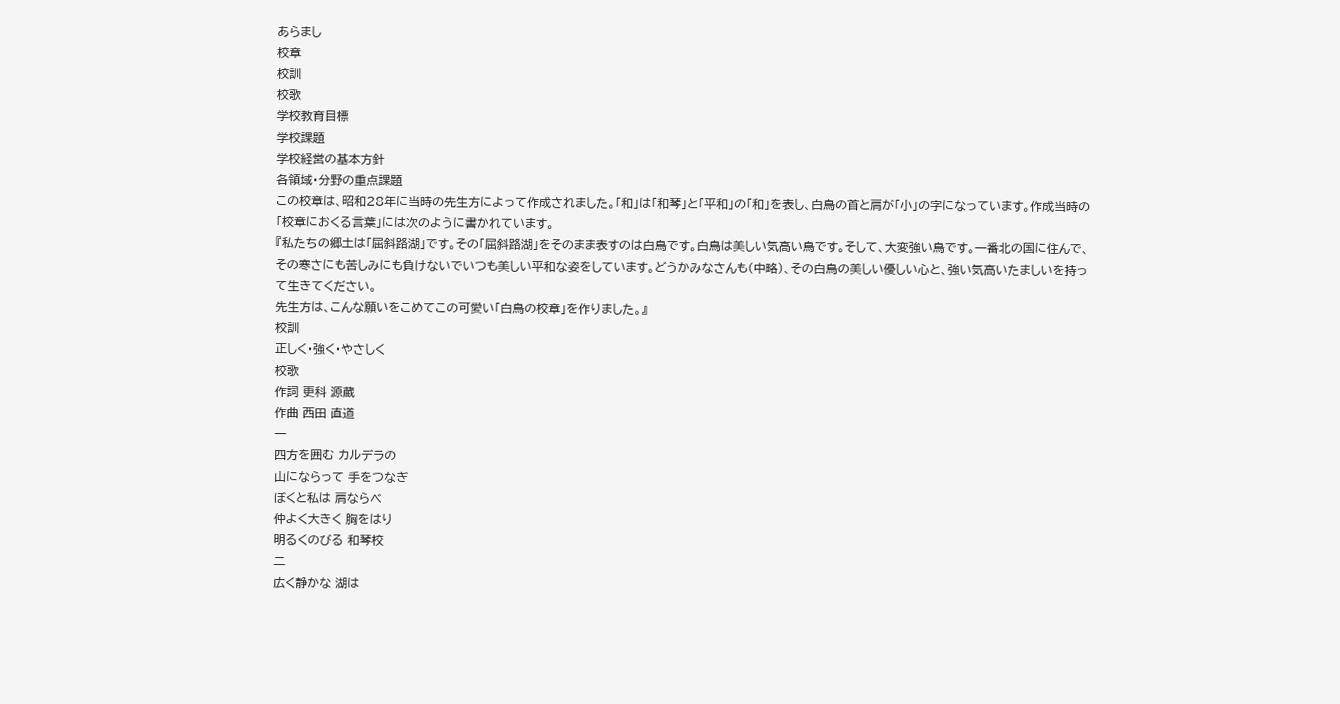あらまし
校章
校訓
校歌
学校教育目標
学校課題
学校経営の基本方針
各領域・分野の重点課題
この校章は、昭和28年に当時の先生方によって作成されました。「和」は「和琴」と「平和」の「和」を表し、白鳥の首と肩が「小」の字になっています。作成当時の「校章におくる言葉」には次のように書かれています。
『私たちの郷土は「屈斜路湖」です。その「屈斜路湖」をそのまま表すのは白鳥です。白鳥は美しい気高い鳥です。そして、大変強い鳥です。一番北の国に住んで、その寒さにも苦しみにも負けないでいつも美しい平和な姿をしています。どうかみなさんも(中略)、その白鳥の美しい優しい心と、強い気高いたましいを持って生きてください。
先生方は、こんな願いをこめてこの可愛い「白鳥の校章」を作りました。』
校訓
正しく・強く・やさしく
校歌
作詞 更科 源蔵
作曲 西田 直道
一
四方を囲む カルデラの
山にならって 手をつなぎ
ぼくと私は 肩ならべ
仲よく大きく 胸をはり
明るくのびる 和琴校
二
広く静かな 湖は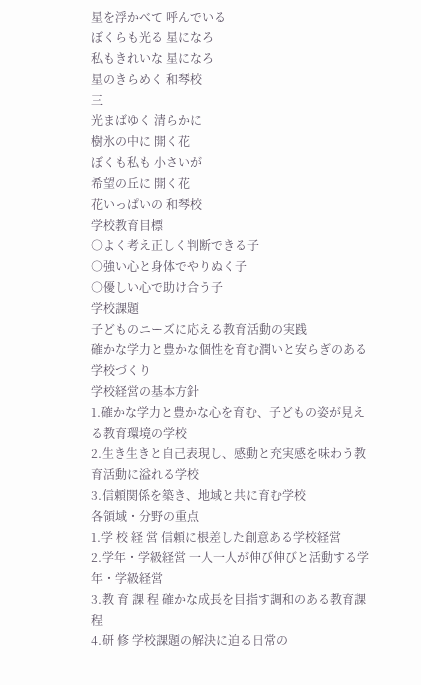星を浮かべて 呼んでいる
ぼくらも光る 星になろ
私もきれいな 星になろ
星のきらめく 和琴校
三
光まばゆく 清らかに
樹氷の中に 開く花
ぼくも私も 小さいが
希望の丘に 開く花
花いっぱいの 和琴校
学校教育目標
○よく考え正しく判断できる子
○強い心と身体でやりぬく子
○優しい心で助け合う子
学校課題
子どものニーズに応える教育活動の実践
確かな学力と豊かな個性を育む潤いと安らぎのある学校づくり
学校経営の基本方針
1.確かな学力と豊かな心を育む、子どもの姿が見える教育環境の学校
2.生き生きと自己表現し、感動と充実感を味わう教育活動に溢れる学校
3.信頼関係を築き、地域と共に育む学校
各領域・分野の重点
1.学 校 経 営 信頼に根差した創意ある学校経営
2.学年・学級経営 一人一人が伸び伸びと活動する学年・学級経営
3.教 育 課 程 確かな成長を目指す調和のある教育課程
4.研 修 学校課題の解決に迫る日常の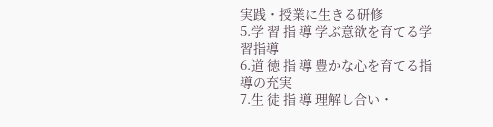実践・授業に生きる研修
5.学 習 指 導 学ぶ意欲を育てる学習指導
6.道 徳 指 導 豊かな心を育てる指導の充実
7.生 徒 指 導 理解し合い・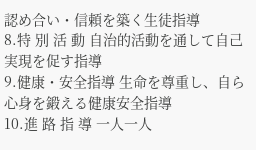認め合い・信頼を築く生徒指導
8.特 別 活 動 自治的活動を通して自己実現を促す指導
9.健康・安全指導 生命を尊重し、自ら心身を鍛える健康安全指導
10.進 路 指 導 一人一人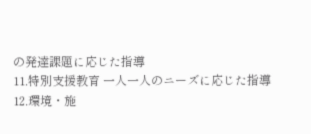の発達課題に応じた指導
11.特別支援教育 一人一人のニーズに応じた指導
12.環境・施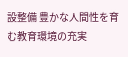設整備 豊かな人間性を育む教育環境の充実